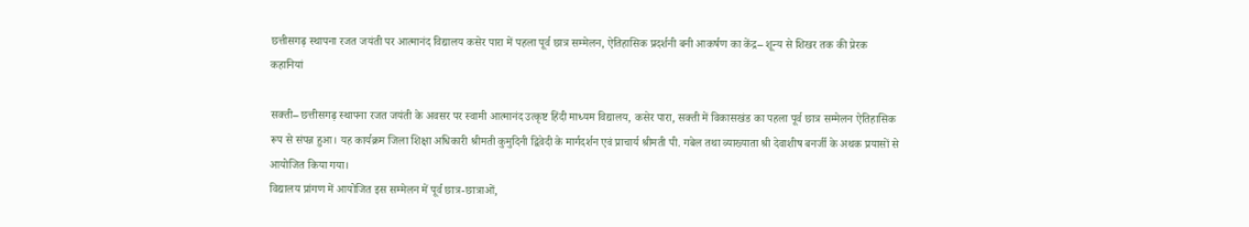छत्तीसगढ़ स्थापना रजत जयंती पर आत्मानंद विद्यालय कसेर पारा में पहला पूर्व छात्र सम्मेलन, ऐतिहासिक प्रदर्शनी बनी आकर्षण का केंद्र– शून्य से शिखर तक की प्रेरक कहानियां

सक्ती– छत्तीसगढ़ स्थापना रजत जयंती के अवसर पर स्वामी आत्मानंद उत्कृष्ट हिंदी माध्यम विद्यालय, कसेर पारा, सक्ती में विकासखंड का पहला पूर्व छात्र सम्मेलन ऐतिहासिक रूप से संपन्न हुआ। यह कार्यक्रम जिला शिक्षा अधिकारी श्रीमती कुमुदिनी द्विवेदी के मार्गदर्शन एवं प्राचार्य श्रीमती पी. गबेल तथा व्याख्याता श्री देवाशीष बनर्जी के अथक प्रयासों से आयोजित किया गया।
विद्यालय प्रांगण में आयोजित इस सम्मेलन में पूर्व छात्र-छात्राओं,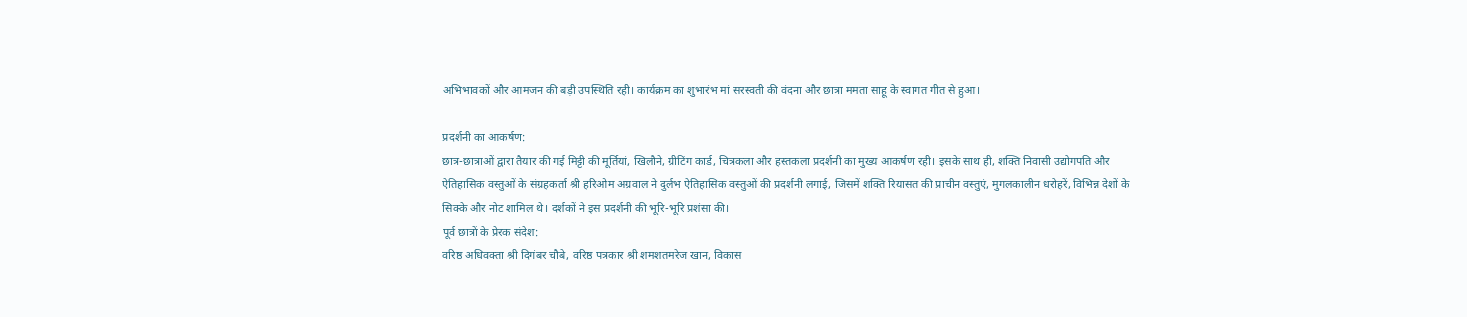अभिभावकों और आमजन की बड़ी उपस्थिति रही। कार्यक्रम का शुभारंभ मां सरस्वती की वंदना और छात्रा ममता साहू के स्वागत गीत से हुआ।

प्रदर्शनी का आकर्षण:
छात्र-छात्राओं द्वारा तैयार की गई मिट्टी की मूर्तियां, खिलौने, ग्रीटिंग कार्ड, चित्रकला और हस्तकला प्रदर्शनी का मुख्य आकर्षण रही। इसके साथ ही, शक्ति निवासी उद्योगपति और ऐतिहासिक वस्तुओं के संग्रहकर्ता श्री हरिओम अग्रवाल ने दुर्लभ ऐतिहासिक वस्तुओं की प्रदर्शनी लगाई, जिसमें शक्ति रियासत की प्राचीन वस्तुएं, मुगलकालीन धरोहरें, विभिन्न देशों के सिक्के और नोट शामिल थे। दर्शकों ने इस प्रदर्शनी की भूरि-भूरि प्रशंसा की।
पूर्व छात्रों के प्रेरक संदेश:
वरिष्ठ अधिवक्ता श्री दिगंबर चौबे, वरिष्ठ पत्रकार श्री शमशतमरेज खान, विकास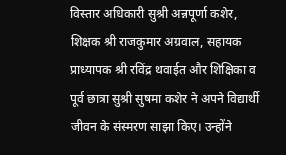विस्तार अधिकारी सुश्री अन्नपूर्णा कशेर, शिक्षक श्री राजकुमार अग्रवाल, सहायक प्राध्यापक श्री रविंद्र थवाईत और शिक्षिका व पूर्व छात्रा सुश्री सुषमा कशेर ने अपने विद्यार्थी जीवन के संस्मरण साझा किए। उन्होंने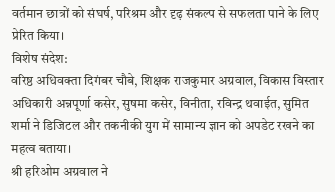वर्तमान छात्रों को संघर्ष, परिश्रम और दृढ़ संकल्प से सफलता पाने के लिए प्रेरित किया।
विशेष संदेश:
वरिष्ठ अधिवक्ता दिगंबर चौबे, शिक्षक राजकुमार अग्रवाल, विकास विस्तार अधिकारी अन्नपूर्णा कसेर, सुषमा कसेर, विनीता, रविन्द्र थवाईत, सुमित शर्मा ने डिजिटल और तकनीकी युग में सामान्य ज्ञान को अपडेट रखने का महत्व बताया।
श्री हरिओम अग्रवाल ने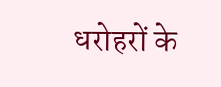धरोहरों के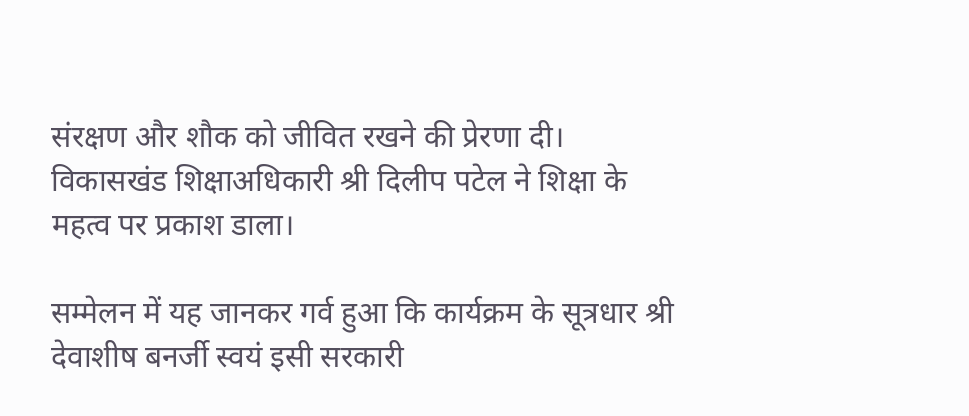संरक्षण और शौक को जीवित रखने की प्रेरणा दी। विकासखंड शिक्षाअधिकारी श्री दिलीप पटेल ने शिक्षा के महत्व पर प्रकाश डाला।

सम्मेलन में यह जानकर गर्व हुआ कि कार्यक्रम के सूत्रधार श्री देवाशीष बनर्जी स्वयं इसी सरकारी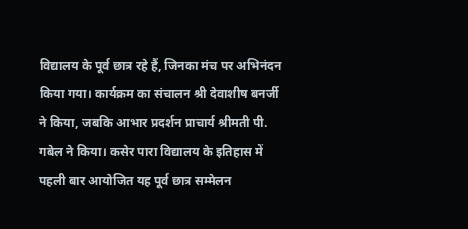विद्यालय के पूर्व छात्र रहे हैं, जिनका मंच पर अभिनंदन किया गया। कार्यक्रम का संचालन श्री देवाशीष बनर्जी ने किया, जबकि आभार प्रदर्शन प्राचार्य श्रीमती पी. गबेल ने किया। कसेर पारा विद्यालय के इतिहास में पहली बार आयोजित यह पूर्व छात्र सम्मेलन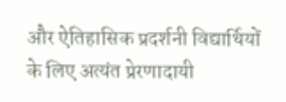और ऐतिहासिक प्रदर्शनी विद्यार्थियों के लिए अत्यंत प्रेरणादायी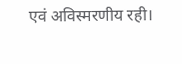एवं अविस्मरणीय रही।